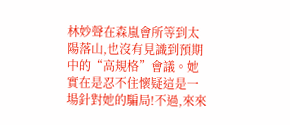林妙聲在森嵐會所等到太陽落山,也沒有見識到預期中的“高規格”會議。她實在是忍不住懷疑這是一場針對她的騙局!不過,來來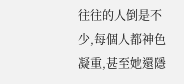往往的人倒是不少,每個人都神色凝重,甚至她還隱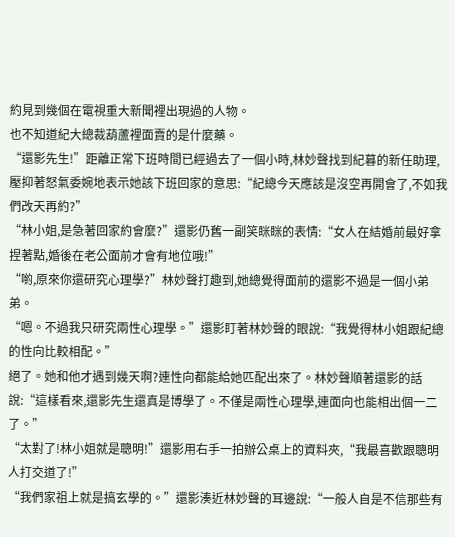約見到幾個在電視重大新聞裡出現過的人物。
也不知道紀大總裁葫蘆裡面賣的是什麼藥。
“還影先生!”距離正常下班時間已經過去了一個小時,林妙聲找到紀暮的新任助理,壓抑著怒氣委婉地表示她該下班回家的意思:“紀總今天應該是沒空再開會了,不如我們改天再約?”
“林小姐,是急著回家約會麼?”還影仍舊一副笑眯眯的表情:“女人在結婚前最好拿捏著點,婚後在老公面前才會有地位哦!”
“喲,原來你還研究心理學?”林妙聲打趣到,她總覺得面前的還影不過是一個小弟弟。
“嗯。不過我只研究兩性心理學。”還影盯著林妙聲的眼說:“我覺得林小姐跟紀總的性向比較相配。”
絕了。她和他才遇到幾天啊?連性向都能給她匹配出來了。林妙聲順著還影的話說:“這樣看來,還影先生還真是博學了。不僅是兩性心理學,連面向也能相出個一二了。”
“太對了!林小姐就是聰明!”還影用右手一拍辦公桌上的資料夾,“我最喜歡跟聰明人打交道了!”
“我們家祖上就是搞玄學的。”還影湊近林妙聲的耳邊說:“一般人自是不信那些有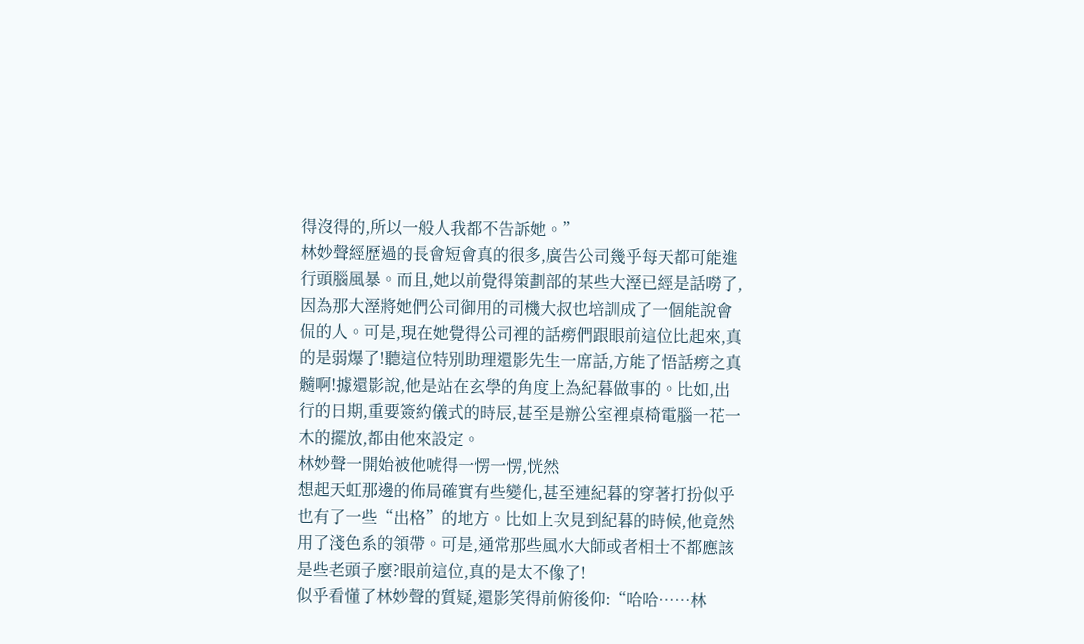得沒得的,所以一般人我都不告訴她。”
林妙聲經歷過的長會短會真的很多,廣告公司幾乎每天都可能進行頭腦風暴。而且,她以前覺得策劃部的某些大溼已經是話嘮了,因為那大溼將她們公司御用的司機大叔也培訓成了一個能說會侃的人。可是,現在她覺得公司裡的話癆們跟眼前這位比起來,真的是弱爆了!聽這位特別助理還影先生一席話,方能了悟話癆之真髓啊!據還影說,他是站在玄學的角度上為紀暮做事的。比如,出行的日期,重要簽約儀式的時辰,甚至是辦公室裡桌椅電腦一花一木的擺放,都由他來設定。
林妙聲一開始被他唬得一愣一愣,恍然
想起天虹那邊的佈局確實有些變化,甚至連紀暮的穿著打扮似乎也有了一些“出格”的地方。比如上次見到紀暮的時候,他竟然用了淺色系的領帶。可是,通常那些風水大師或者相士不都應該是些老頭子麼?眼前這位,真的是太不像了!
似乎看懂了林妙聲的質疑,還影笑得前俯後仰:“哈哈……林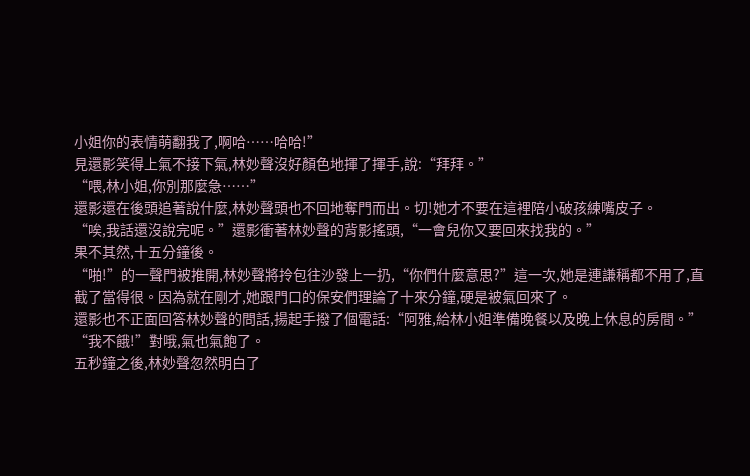小姐你的表情萌翻我了,啊哈……哈哈!”
見還影笑得上氣不接下氣,林妙聲沒好顏色地揮了揮手,說:“拜拜。”
“喂,林小姐,你別那麼急……”
還影還在後頭追著說什麼,林妙聲頭也不回地奪門而出。切!她才不要在這裡陪小破孩練嘴皮子。
“唉,我話還沒說完呢。”還影衝著林妙聲的背影搖頭,“一會兒你又要回來找我的。”
果不其然,十五分鐘後。
“啪!”的一聲門被推開,林妙聲將拎包往沙發上一扔,“你們什麼意思?”這一次,她是連謙稱都不用了,直截了當得很。因為就在剛才,她跟門口的保安們理論了十來分鐘,硬是被氣回來了。
還影也不正面回答林妙聲的問話,揚起手撥了個電話:“阿雅,給林小姐準備晚餐以及晚上休息的房間。”
“我不餓!”對哦,氣也氣飽了。
五秒鐘之後,林妙聲忽然明白了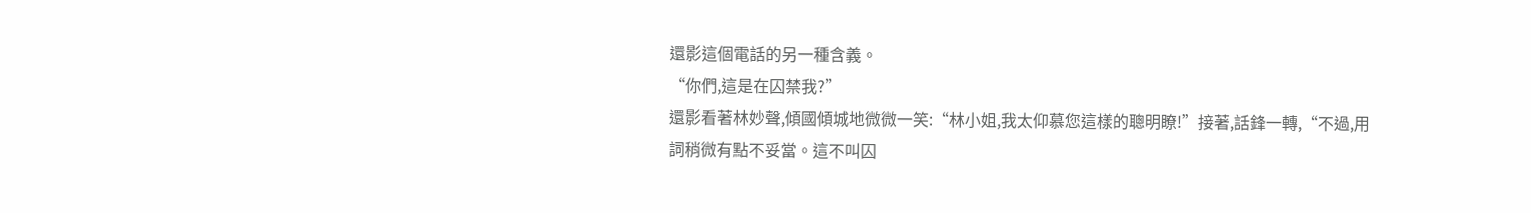還影這個電話的另一種含義。
“你們,這是在囚禁我?”
還影看著林妙聲,傾國傾城地微微一笑:“林小姐,我太仰慕您這樣的聰明瞭!”接著,話鋒一轉,“不過,用詞稍微有點不妥當。這不叫囚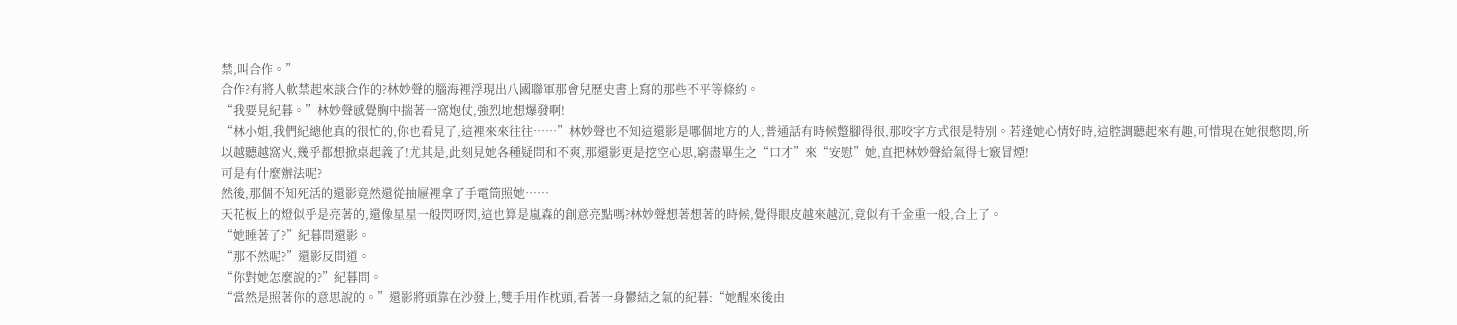禁,叫合作。”
合作?有將人軟禁起來談合作的?林妙聲的腦海裡浮現出八國聯軍那會兒歷史書上寫的那些不平等條約。
“我要見紀暮。”林妙聲感覺胸中揣著一窩炮仗,強烈地想爆發啊!
“林小姐,我們紀總他真的很忙的,你也看見了,這裡來來往往……”林妙聲也不知這還影是哪個地方的人,普通話有時候蹩腳得很,那咬字方式很是特別。若逢她心情好時,這腔調聽起來有趣,可惜現在她很憋悶,所
以越聽越窩火,幾乎都想掀桌起義了!尤其是,此刻見她各種疑問和不爽,那還影更是挖空心思,窮盡畢生之“口才”來“安慰”她,直把林妙聲給氣得七竅冒煙!
可是有什麼辦法呢?
然後,那個不知死活的還影竟然還從抽屜裡拿了手電筒照她……
天花板上的燈似乎是亮著的,還像星星一般閃呀閃,這也算是嵐森的創意亮點嗎?林妙聲想著想著的時候,覺得眼皮越來越沉,竟似有千金重一般,合上了。
“她睡著了?”紀暮問還影。
“那不然呢?”還影反問道。
“你對她怎麼說的?”紀暮問。
“當然是照著你的意思說的。”還影將頭靠在沙發上,雙手用作枕頭,看著一身鬱結之氣的紀暮:“她醒來後由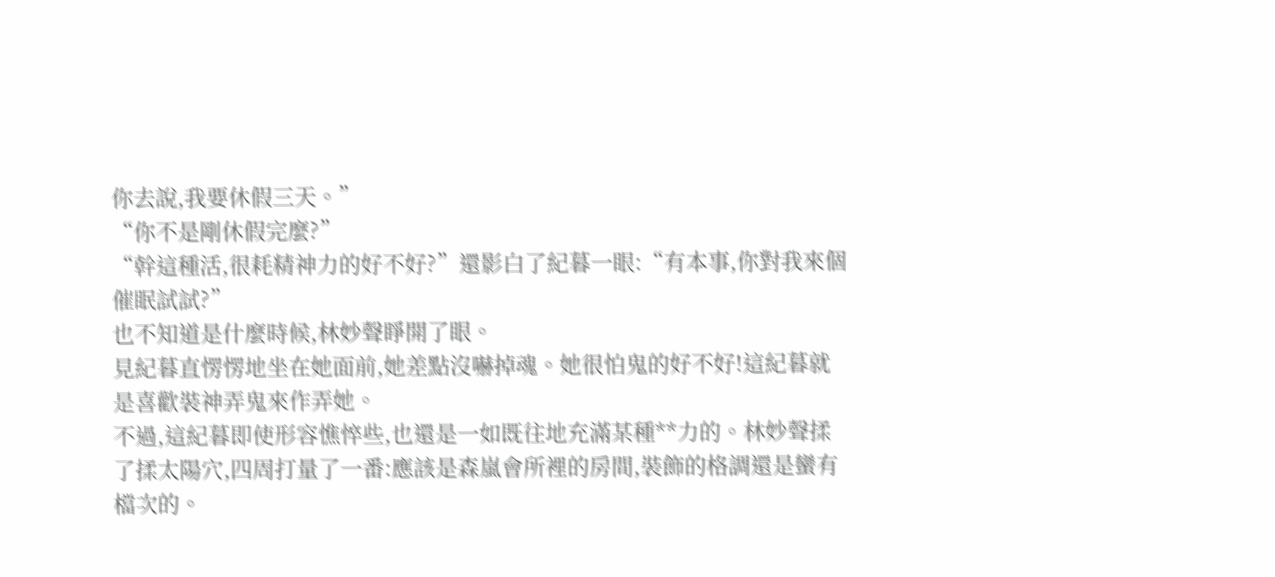你去說,我要休假三天。”
“你不是剛休假完麼?”
“幹這種活,很耗精神力的好不好?”還影白了紀暮一眼:“有本事,你對我來個催眠試試?”
也不知道是什麼時候,林妙聲睜開了眼。
見紀暮直愣愣地坐在她面前,她差點沒嚇掉魂。她很怕鬼的好不好!這紀暮就是喜歡裝神弄鬼來作弄她。
不過,這紀暮即使形容憔悴些,也還是一如既往地充滿某種**力的。林妙聲揉了揉太陽穴,四周打量了一番:應該是森嵐會所裡的房間,裝飾的格調還是蠻有檔次的。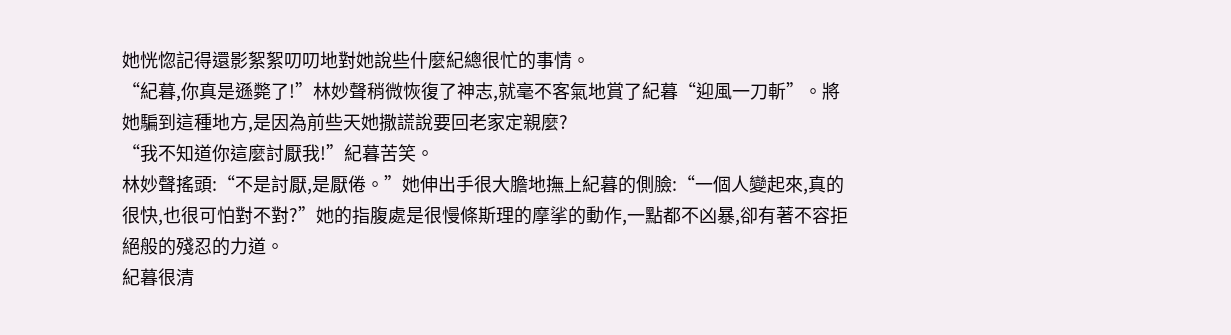她恍惚記得還影絮絮叨叨地對她說些什麼紀總很忙的事情。
“紀暮,你真是遜斃了!”林妙聲稍微恢復了神志,就毫不客氣地賞了紀暮“迎風一刀斬”。將她騙到這種地方,是因為前些天她撒謊說要回老家定親麼?
“我不知道你這麼討厭我!”紀暮苦笑。
林妙聲搖頭:“不是討厭,是厭倦。”她伸出手很大膽地撫上紀暮的側臉:“一個人變起來,真的很快,也很可怕對不對?”她的指腹處是很慢條斯理的摩挲的動作,一點都不凶暴,卻有著不容拒絕般的殘忍的力道。
紀暮很清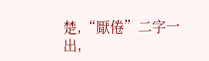楚,“厭倦”二字一出,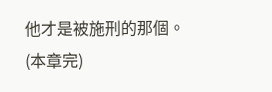他才是被施刑的那個。
(本章完)